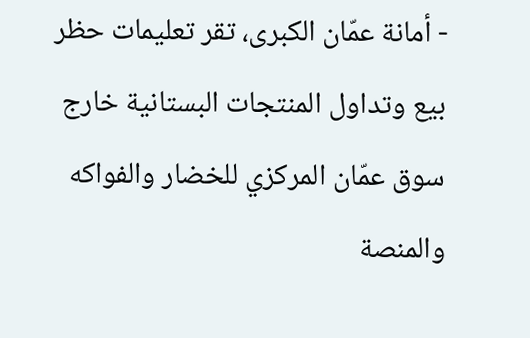- أمانة عمّان الكبرى، تقر تعليمات حظر بيع وتداول المنتجات البستانية خارج سوق عمّان المركزي للخضار والفواكه والمنصة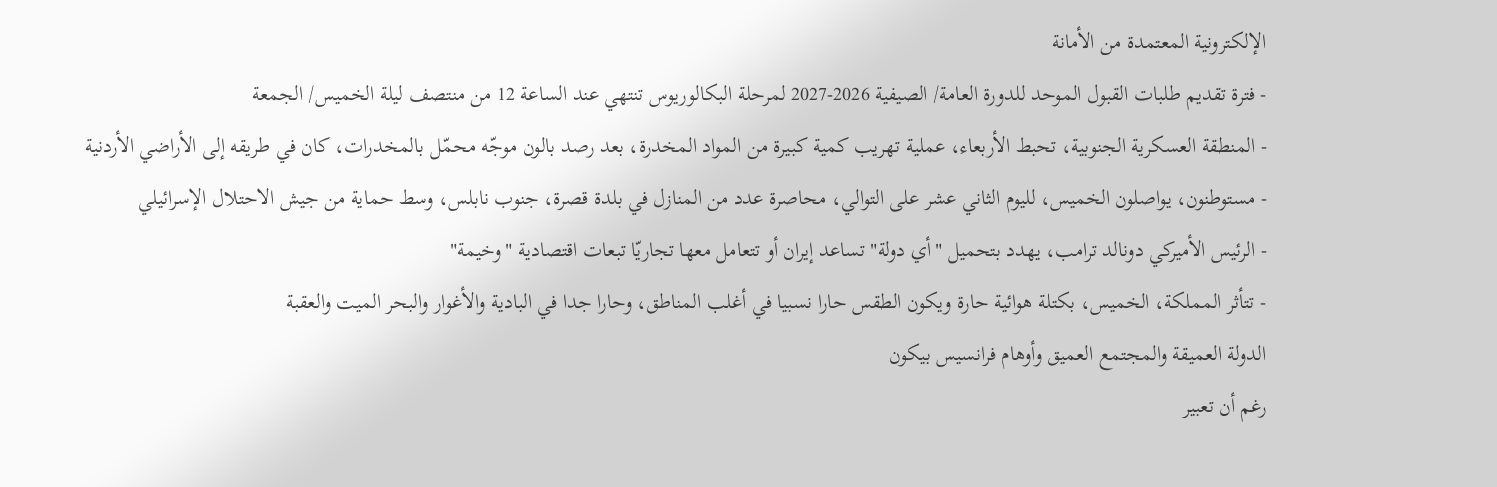الإلكترونية المعتمدة من الأمانة
- فترة تقديم طلبات القبول الموحد للدورة العامة/ الصيفية 2026-2027 لمرحلة البكالوريوس تنتهي عند الساعة 12 من منتصف ليلة الخميس/ الجمعة
- المنطقة العسكرية الجنوبية، تحبط الأربعاء، عملية تهريب كمية كبيرة من المواد المخدرة، بعد رصد بالون موجّه محمّل بالمخدرات، كان في طريقه إلى الأراضي الأردنية
- مستوطنون، يواصلون الخميس، لليوم الثاني عشر على التوالي، محاصرة عدد من المنازل في بلدة قصرة، جنوب نابلس، وسط حماية من جيش الاحتلال الإسرائيلي
- الرئيس الأميركي دونالد ترامب، يهدد بتحميل "أي دولة" تساعد إيران أو تتعامل معها تجاريّا تبعات اقتصادية "وخيمة"
- تتأثر المملكة، الخميس، بكتلة هوائية حارة ويكون الطقس حارا نسبيا في أغلب المناطق، وحارا جدا في البادية والأغوار والبحر الميت والعقبة
الدولة العميقة والمجتمع العميق وأوهام فرانسيس بيكون
رغم أن تعبير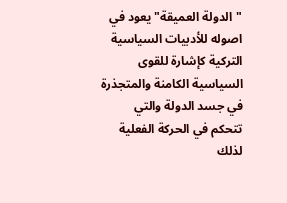"الدولة العميقة" يعود في اصوله للأدبيات السياسية التركية كإشارة للقوى السياسية الكامنة والمتجذرة في جسد الدولة والتي تتحكم في الحركة الفعلية لذلك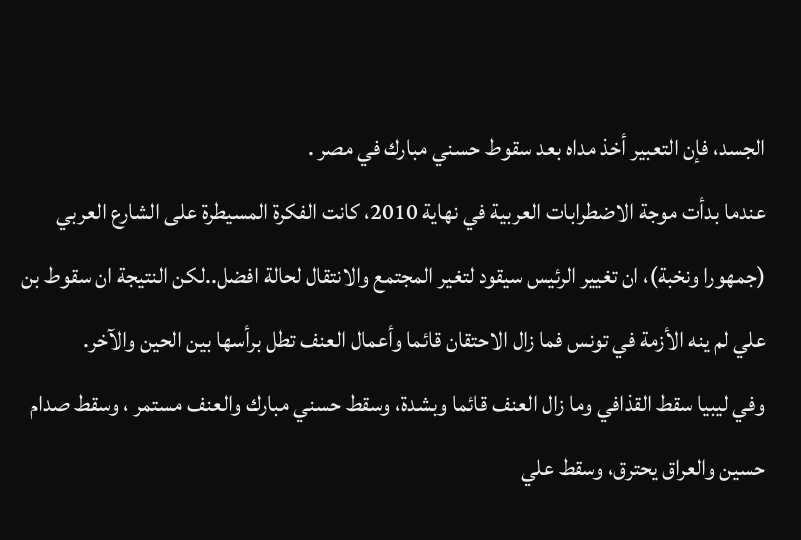الجسد، فإن التعبير أخذ مداه بعد سقوط حسني مبارك في مصر .
عندما بدأت موجة الاضطرابات العربية في نهاية 2010، كانت الفكرة المسيطرة على الشارع العربي (جمهورا ونخبة)، ان تغيير الرئيس سيقود لتغير المجتمع والانتقال لحالة افضل..لكن النتيجة ان سقوط بن علي لم ينه الأزمة في تونس فما زال الاحتقان قائما وأعمال العنف تطل برأسها بين الحين والآخر.
وفي ليبيا سقط القذافي وما زال العنف قائما وبشدة، وسقط حسني مبارك والعنف مستمر ، وسقط صدام حسين والعراق يحترق، وسقط علي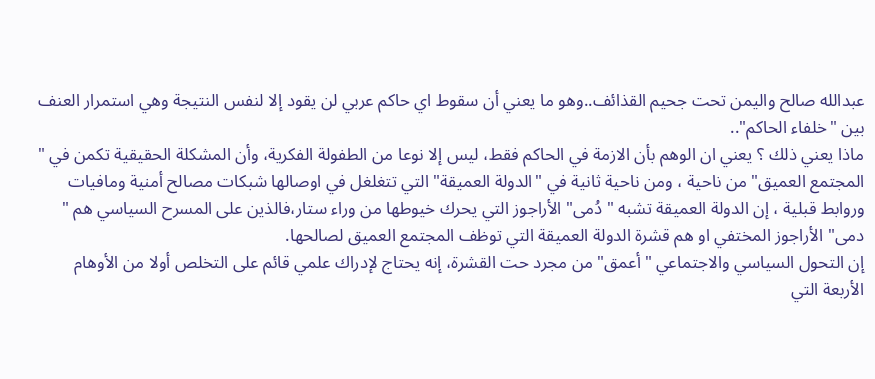عبدالله صالح واليمن تحت جحيم القذائف..وهو ما يعني أن سقوط اي حاكم عربي لن يقود إلا لنفس النتيجة وهي استمرار العنف بين "خلفاء الحاكم"..
ماذا يعني ذلك ؟ يعني ان الوهم بأن الازمة في الحاكم فقط، ليس إلا نوعا من الطفولة الفكرية، وأن المشكلة الحقيقية تكمن في " المجتمع العميق" من ناحية ، ومن ناحية ثانية في "الدولة العميقة" التي تتغلغل في اوصالها شبكات مصالح أمنية ومافيات وروابط قبلية ، إن الدولة العميقة تشبه " دُمى" الأراجوز التي يحرك خيوطها من وراء ستار،فالذين على المسرح السياسي هم " دمى" الأراجوز المختفي او هم قشرة الدولة العميقة التي توظف المجتمع العميق لصالحها.
إن التحول السياسي والاجتماعي "أعمق" من مجرد حت القشرة، إنه يحتاج لإدراك علمي قائم على التخلص أولا من الأوهام الأربعة التي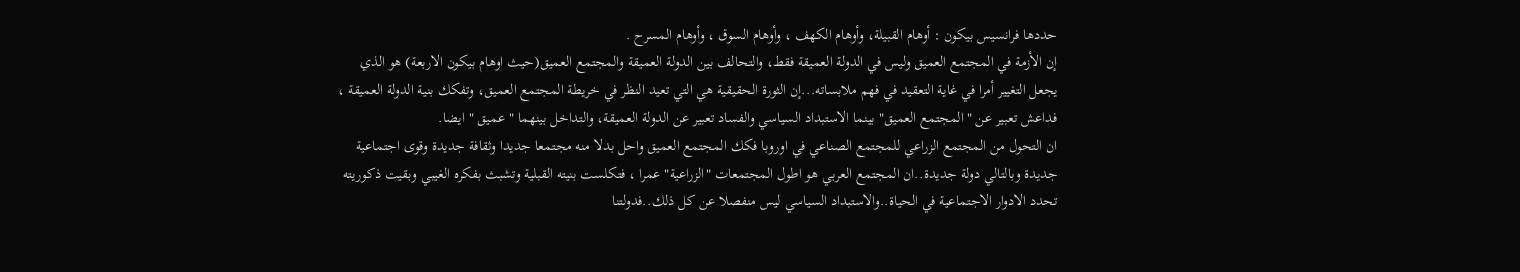حددها فرانسيس بيكون : أوهام القبيلة، وأوهام الكهف ، وأوهام السوق ، وأوهام المسرح .
إن الأزمة في المجتمع العميق وليس في الدولة العميقة فقط، والتحالف بين الدولة العميقة والمجتمع العميق(حيث اوهام بيكون الاربعة) هو الذي يجعل التغيير أمرا في غاية التعقيد في فهم ملابساته...إن الثورة الحقيقية هي التي تعيد النظر في خريطة المجتمع العميق، وتفكك بنية الدولة العميقة ، فداعش تعبير عن "المجتمع العميق" بينما الاستبداد السياسي والفساد تعبير عن الدولة العميقة، والتداخل بينهما " عميق " ايضا.
ان التحول من المجتمع الزراعي للمجتمع الصناعي في اوروبا فكك المجتمع العميق واحل بدلا منه مجتمعا جديدا وثقافة جديدة وقوى اجتماعية جديدة وبالتالي دولة جديدة..ان المجتمع العربي هو اطول المجتمعات "الزراعية" عمرا ، فتكلست بنيته القبلية وتشبث بفكره الغيبي وبقيت ذكوريته تحدد الادوار الاجتماعية في الحياة..والاستبداد السياسي ليس منفصلا عن كل ذلك..فدولتنا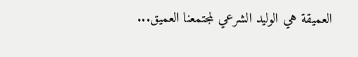العميقة هي الوليد الشرعي لمجتمعنا العميق...